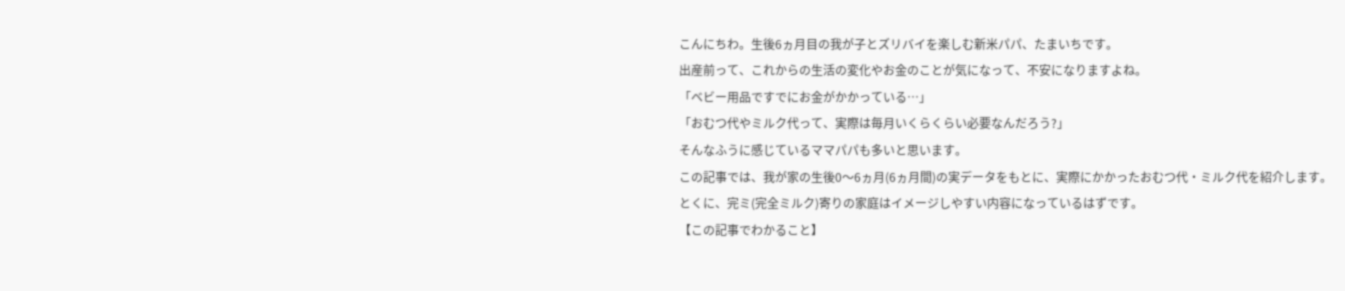こんにちわ。生後6ヵ月目の我が子とズリバイを楽しむ新米パパ、たまいちです。
出産前って、これからの生活の変化やお金のことが気になって、不安になりますよね。
「ベビー用品ですでにお金がかかっている…」
「おむつ代やミルク代って、実際は毎月いくらくらい必要なんだろう?」
そんなふうに感じているママパパも多いと思います。
この記事では、我が家の生後0〜6ヵ月(6ヵ月間)の実データをもとに、実際にかかったおむつ代・ミルク代を紹介します。
とくに、完ミ(完全ミルク)寄りの家庭はイメージしやすい内容になっているはずです。
【この記事でわかること】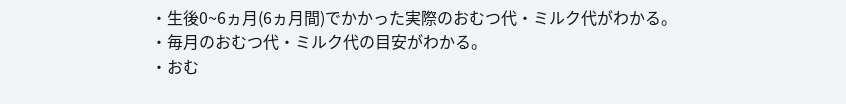・生後0~6ヵ月(6ヵ月間)でかかった実際のおむつ代・ミルク代がわかる。
・毎月のおむつ代・ミルク代の目安がわかる。
・おむ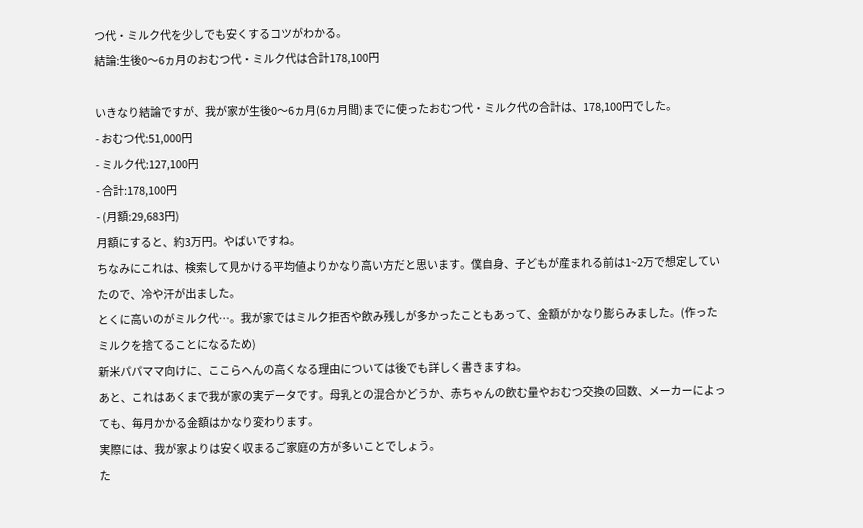つ代・ミルク代を少しでも安くするコツがわかる。
結論:生後0〜6ヵ月のおむつ代・ミルク代は合計178,100円

いきなり結論ですが、我が家が生後0〜6ヵ月(6ヵ月間)までに使ったおむつ代・ミルク代の合計は、178,100円でした。
- おむつ代:51,000円
- ミルク代:127,100円
- 合計:178,100円
- (月額:29,683円)
月額にすると、約3万円。やばいですね。
ちなみにこれは、検索して見かける平均値よりかなり高い方だと思います。僕自身、子どもが産まれる前は1~2万で想定していたので、冷や汗が出ました。
とくに高いのがミルク代…。我が家ではミルク拒否や飲み残しが多かったこともあって、金額がかなり膨らみました。(作ったミルクを捨てることになるため)
新米パパママ向けに、ここらへんの高くなる理由については後でも詳しく書きますね。
あと、これはあくまで我が家の実データです。母乳との混合かどうか、赤ちゃんの飲む量やおむつ交換の回数、メーカーによっても、毎月かかる金額はかなり変わります。
実際には、我が家よりは安く収まるご家庭の方が多いことでしょう。
た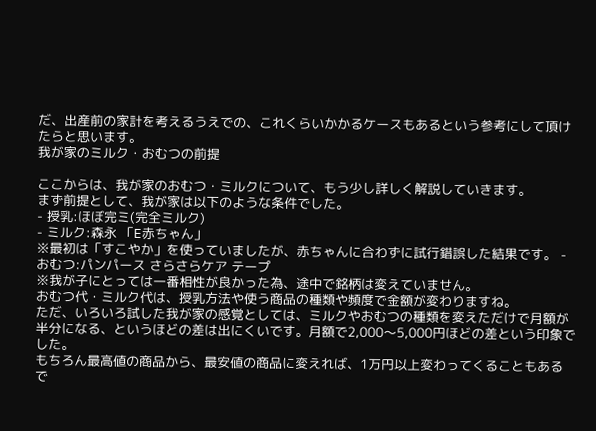だ、出産前の家計を考えるうえでの、これくらいかかるケースもあるという参考にして頂けたらと思います。
我が家のミルク・おむつの前提

ここからは、我が家のおむつ・ミルクについて、もう少し詳しく解説していきます。
まず前提として、我が家は以下のような条件でした。
- 授乳:ほぼ完ミ(完全ミルク)
- ミルク:森永 「E赤ちゃん」
※最初は「すこやか」を使っていましたが、赤ちゃんに合わずに試行錯誤した結果です。 - おむつ:パンパース さらさらケア テープ
※我が子にとっては一番相性が良かった為、途中で銘柄は変えていません。
おむつ代・ミルク代は、授乳方法や使う商品の種類や頻度で金額が変わりますね。
ただ、いろいろ試した我が家の感覚としては、ミルクやおむつの種類を変えただけで月額が半分になる、というほどの差は出にくいです。月額で2,000〜5,000円ほどの差という印象でした。
もちろん最高値の商品から、最安値の商品に変えれば、1万円以上変わってくることもあるで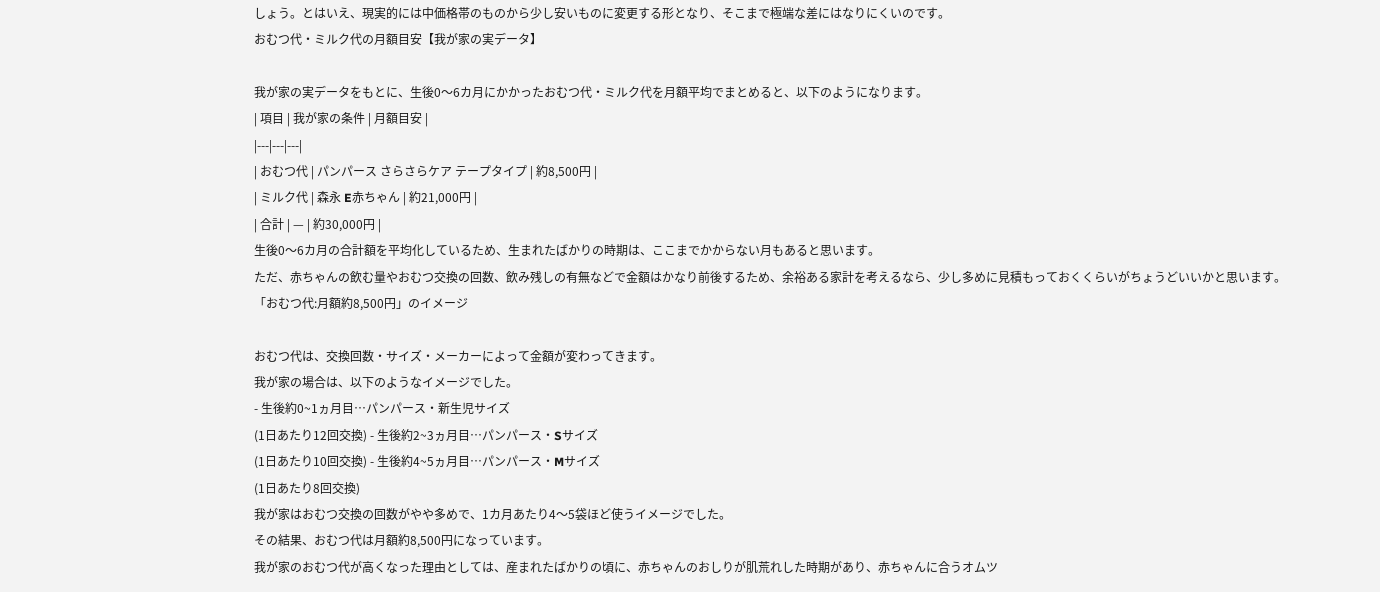しょう。とはいえ、現実的には中価格帯のものから少し安いものに変更する形となり、そこまで極端な差にはなりにくいのです。
おむつ代・ミルク代の月額目安【我が家の実データ】

我が家の実データをもとに、生後0〜6カ月にかかったおむつ代・ミルク代を月額平均でまとめると、以下のようになります。
| 項目 | 我が家の条件 | 月額目安 |
|---|---|---|
| おむつ代 | パンパース さらさらケア テープタイプ | 約8,500円 |
| ミルク代 | 森永 E赤ちゃん | 約21,000円 |
| 合計 | — | 約30,000円 |
生後0〜6カ月の合計額を平均化しているため、生まれたばかりの時期は、ここまでかからない月もあると思います。
ただ、赤ちゃんの飲む量やおむつ交換の回数、飲み残しの有無などで金額はかなり前後するため、余裕ある家計を考えるなら、少し多めに見積もっておくくらいがちょうどいいかと思います。
「おむつ代:月額約8,500円」のイメージ

おむつ代は、交換回数・サイズ・メーカーによって金額が変わってきます。
我が家の場合は、以下のようなイメージでした。
- 生後約0~1ヵ月目…パンパース・新生児サイズ
(1日あたり12回交換) - 生後約2~3ヵ月目…パンパース・Sサイズ
(1日あたり10回交換) - 生後約4~5ヵ月目…パンパース・Mサイズ
(1日あたり8回交換)
我が家はおむつ交換の回数がやや多めで、1カ月あたり4〜5袋ほど使うイメージでした。
その結果、おむつ代は月額約8,500円になっています。
我が家のおむつ代が高くなった理由としては、産まれたばかりの頃に、赤ちゃんのおしりが肌荒れした時期があり、赤ちゃんに合うオムツ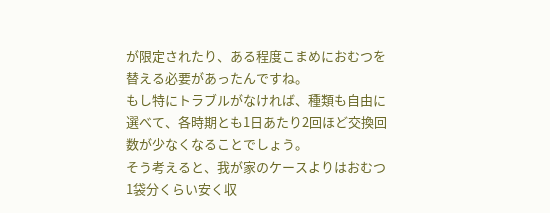が限定されたり、ある程度こまめにおむつを替える必要があったんですね。
もし特にトラブルがなければ、種類も自由に選べて、各時期とも1日あたり2回ほど交換回数が少なくなることでしょう。
そう考えると、我が家のケースよりはおむつ1袋分くらい安く収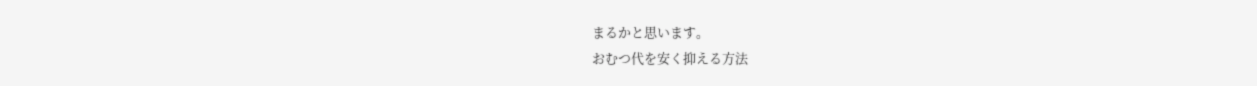まるかと思います。
おむつ代を安く抑える方法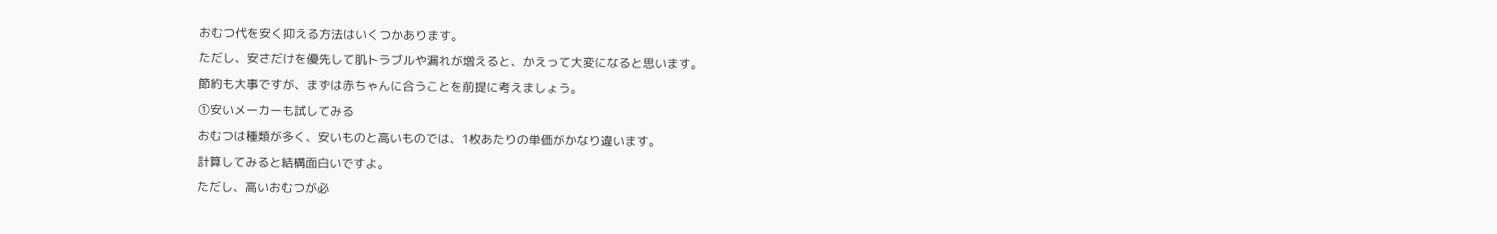おむつ代を安く抑える方法はいくつかあります。
ただし、安さだけを優先して肌トラブルや漏れが増えると、かえって大変になると思います。
節約も大事ですが、まずは赤ちゃんに合うことを前提に考えましょう。
①安いメーカーも試してみる
おむつは種類が多く、安いものと高いものでは、1枚あたりの単価がかなり違います。
計算してみると結構面白いですよ。
ただし、高いおむつが必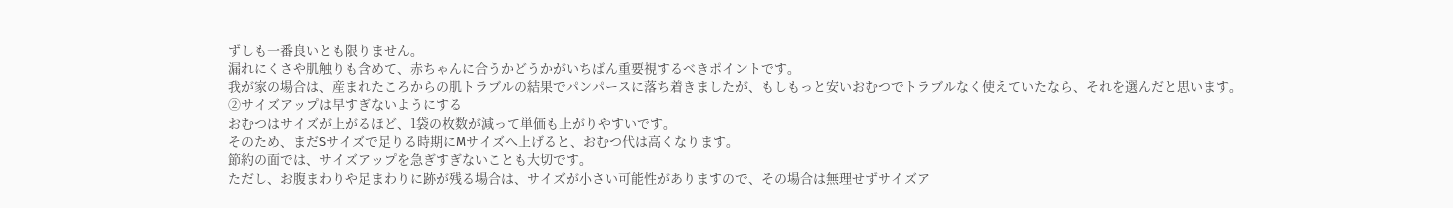ずしも一番良いとも限りません。
漏れにくさや肌触りも含めて、赤ちゃんに合うかどうかがいちばん重要視するべきポイントです。
我が家の場合は、産まれたころからの肌トラブルの結果でパンパースに落ち着きましたが、もしもっと安いおむつでトラブルなく使えていたなら、それを選んだと思います。
②サイズアップは早すぎないようにする
おむつはサイズが上がるほど、1袋の枚数が減って単価も上がりやすいです。
そのため、まだSサイズで足りる時期にMサイズへ上げると、おむつ代は高くなります。
節約の面では、サイズアップを急ぎすぎないことも大切です。
ただし、お腹まわりや足まわりに跡が残る場合は、サイズが小さい可能性がありますので、その場合は無理せずサイズア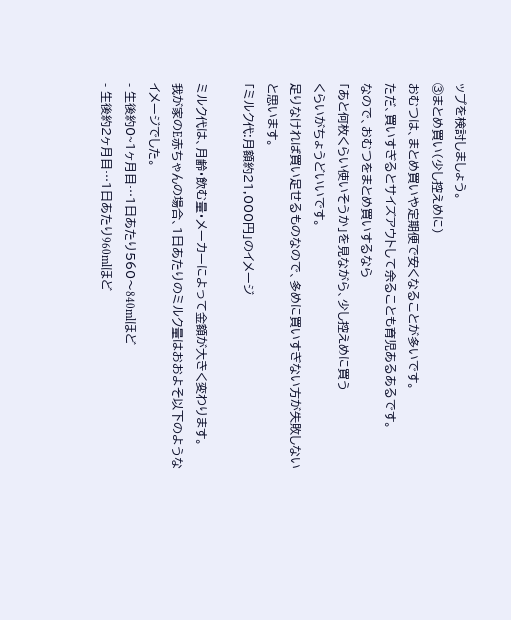ップを検討しましょう。
③まとめ買い(少し控えめに)
おむつは、まとめ買いや定期便で安くなることが多いです。
ただ、買いすぎるとサイズアウトして余ることも育児あるあるです。
なので、おむつをまとめ買いするなら
「あと何枚くらい使いそうか」を見ながら、少し控えめに買う
くらいがちょうどいいです。
足りなければ買い足せるものなので、多めに買いすぎない方が失敗しないと思います。
「ミルク代:月額約21,000円」のイメージ

ミルク代は、月齢・飲む量・メーカーによって金額が大きく変わります。
我が家のE赤ちゃんの場合、1日あたりのミルク量はおおよそ以下のようなイメージでした。
- 生後約0~1ヶ月目…1日あたり560〜840mlほど
- 生後約2ヶ月目…1日あたり960mlほど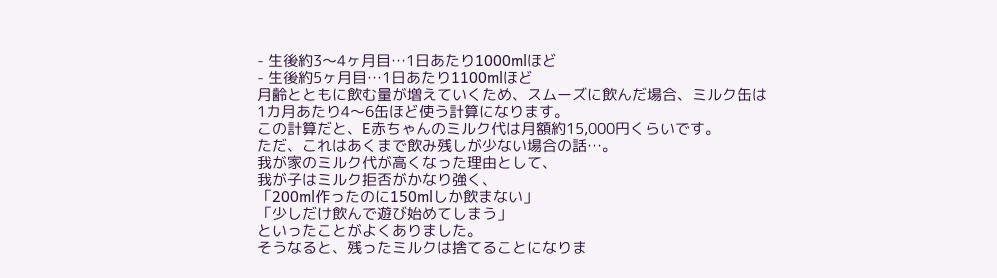- 生後約3〜4ヶ月目…1日あたり1000mlほど
- 生後約5ヶ月目…1日あたり1100mlほど
月齢とともに飲む量が増えていくため、スムーズに飲んだ場合、ミルク缶は1カ月あたり4〜6缶ほど使う計算になります。
この計算だと、E赤ちゃんのミルク代は月額約15,000円くらいです。
ただ、これはあくまで飲み残しが少ない場合の話…。
我が家のミルク代が高くなった理由として、
我が子はミルク拒否がかなり強く、
「200ml作ったのに150mlしか飲まない」
「少しだけ飲んで遊び始めてしまう」
といったことがよくありました。
そうなると、残ったミルクは捨てることになりま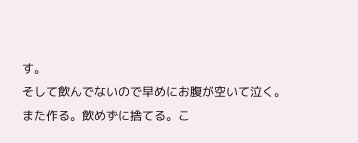す。
そして飲んでないので早めにお腹が空いて泣く。
また作る。飲めずに捨てる。こ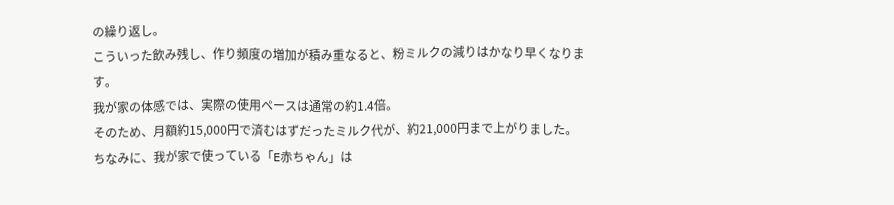の繰り返し。
こういった飲み残し、作り頻度の増加が積み重なると、粉ミルクの減りはかなり早くなります。
我が家の体感では、実際の使用ペースは通常の約1.4倍。
そのため、月額約15,000円で済むはずだったミルク代が、約21,000円まで上がりました。
ちなみに、我が家で使っている「E赤ちゃん」は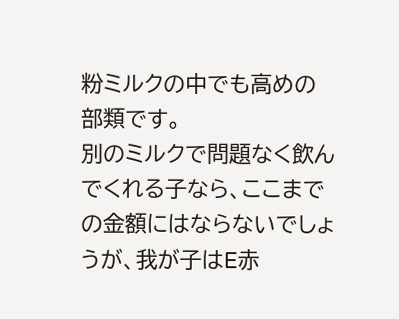粉ミルクの中でも高めの部類です。
別のミルクで問題なく飲んでくれる子なら、ここまでの金額にはならないでしょうが、我が子はE赤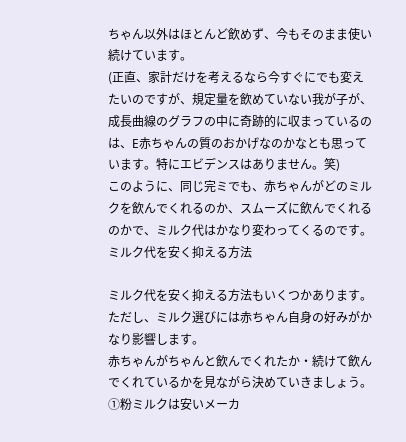ちゃん以外はほとんど飲めず、今もそのまま使い続けています。
(正直、家計だけを考えるなら今すぐにでも変えたいのですが、規定量を飲めていない我が子が、成長曲線のグラフの中に奇跡的に収まっているのは、E赤ちゃんの質のおかげなのかなとも思っています。特にエビデンスはありません。笑)
このように、同じ完ミでも、赤ちゃんがどのミルクを飲んでくれるのか、スムーズに飲んでくれるのかで、ミルク代はかなり変わってくるのです。
ミルク代を安く抑える方法

ミルク代を安く抑える方法もいくつかあります。
ただし、ミルク選びには赤ちゃん自身の好みがかなり影響します。
赤ちゃんがちゃんと飲んでくれたか・続けて飲んでくれているかを見ながら決めていきましょう。
①粉ミルクは安いメーカ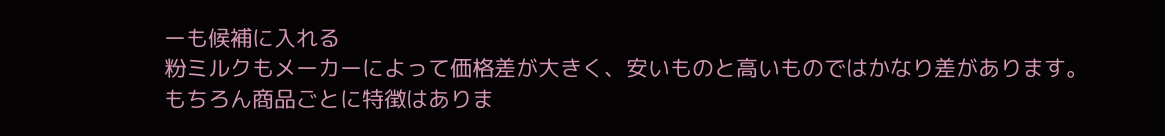ーも候補に入れる
粉ミルクもメーカーによって価格差が大きく、安いものと高いものではかなり差があります。
もちろん商品ごとに特徴はありま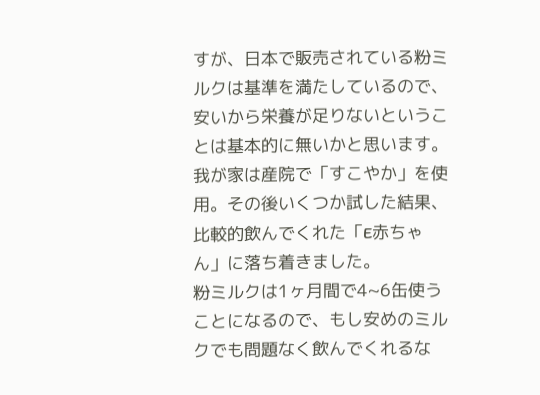すが、日本で販売されている粉ミルクは基準を満たしているので、安いから栄養が足りないということは基本的に無いかと思います。
我が家は産院で「すこやか」を使用。その後いくつか試した結果、比較的飲んでくれた「E赤ちゃん」に落ち着きました。
粉ミルクは1ヶ月間で4~6缶使うことになるので、もし安めのミルクでも問題なく飲んでくれるな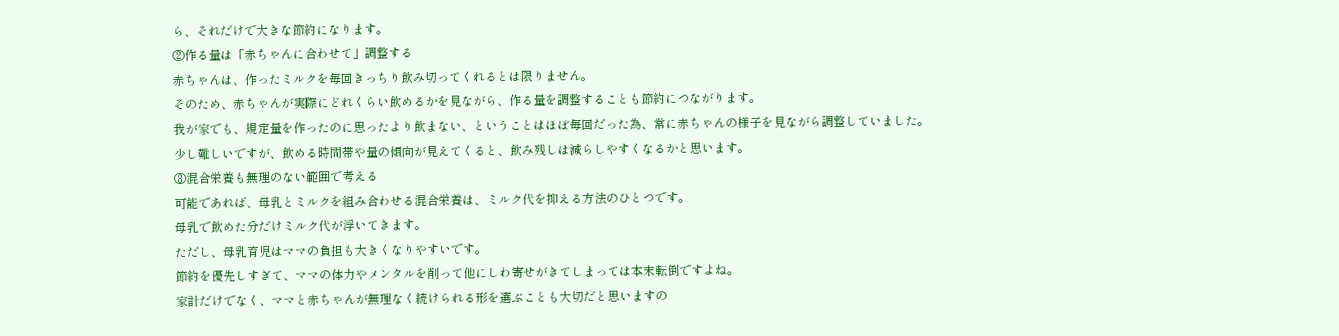ら、それだけで大きな節約になります。
②作る量は「赤ちゃんに合わせて」調整する
赤ちゃんは、作ったミルクを毎回きっちり飲み切ってくれるとは限りません。
そのため、赤ちゃんが実際にどれくらい飲めるかを見ながら、作る量を調整することも節約につながります。
我が家でも、規定量を作ったのに思ったより飲まない、ということはほぼ毎回だった為、常に赤ちゃんの様子を見ながら調整していました。
少し難しいですが、飲める時間帯や量の傾向が見えてくると、飲み残しは減らしやすくなるかと思います。
③混合栄養も無理のない範囲で考える
可能であれば、母乳とミルクを組み合わせる混合栄養は、ミルク代を抑える方法のひとつです。
母乳で飲めた分だけミルク代が浮いてきます。
ただし、母乳育児はママの負担も大きくなりやすいです。
節約を優先しすぎて、ママの体力やメンタルを削って他にしわ寄せがきてしまっては本末転倒ですよね。
家計だけでなく、ママと赤ちゃんが無理なく続けられる形を選ぶことも大切だと思いますの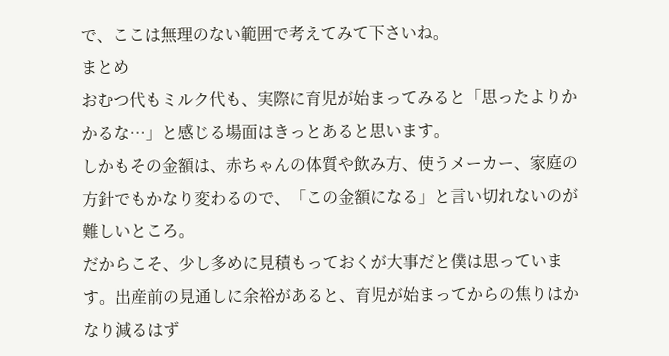で、ここは無理のない範囲で考えてみて下さいね。
まとめ
おむつ代もミルク代も、実際に育児が始まってみると「思ったよりかかるな…」と感じる場面はきっとあると思います。
しかもその金額は、赤ちゃんの体質や飲み方、使うメーカー、家庭の方針でもかなり変わるので、「この金額になる」と言い切れないのが難しいところ。
だからこそ、少し多めに見積もっておくが大事だと僕は思っています。出産前の見通しに余裕があると、育児が始まってからの焦りはかなり減るはず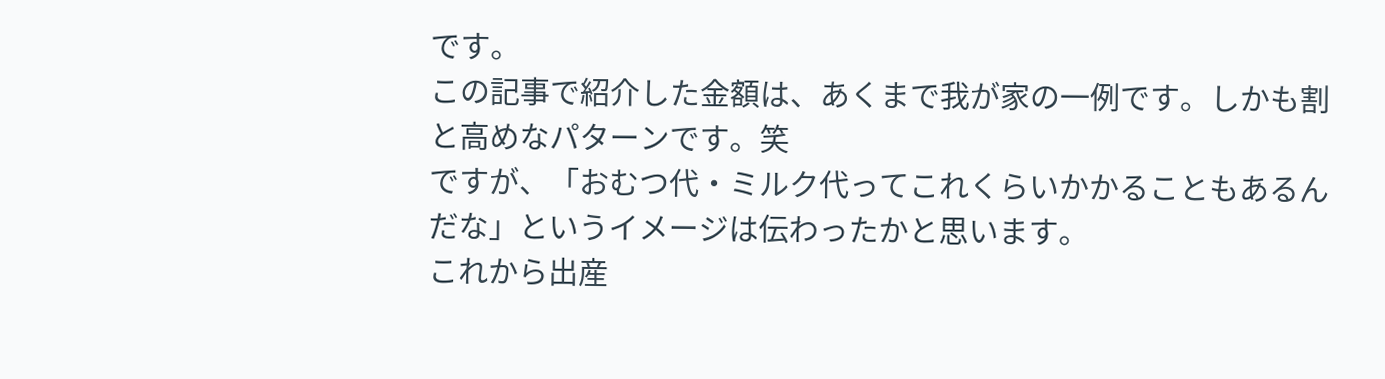です。
この記事で紹介した金額は、あくまで我が家の一例です。しかも割と高めなパターンです。笑
ですが、「おむつ代・ミルク代ってこれくらいかかることもあるんだな」というイメージは伝わったかと思います。
これから出産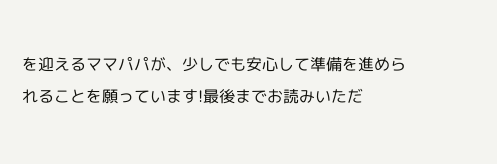を迎えるママパパが、少しでも安心して準備を進められることを願っています!最後までお読みいただ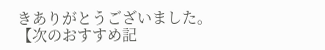きありがとうございました。
【次のおすすめ記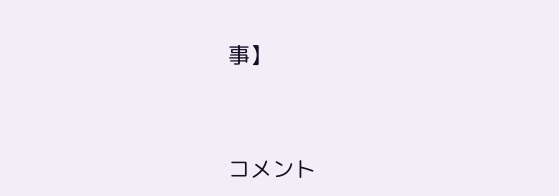事】



コメント